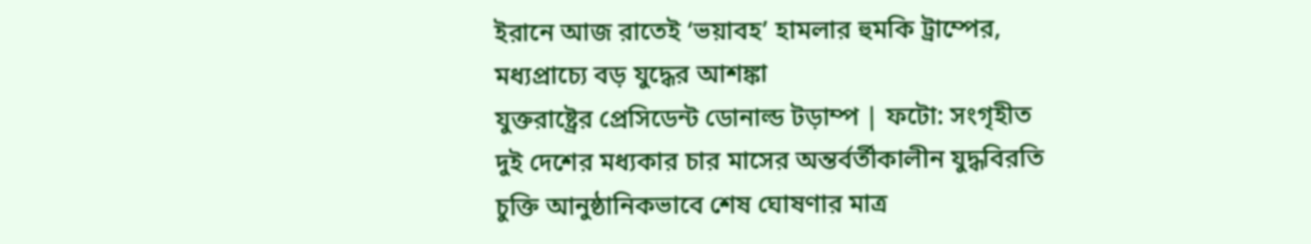ইরানে আজ রাতেই ‘ভয়াবহ’ হামলার হুমকি ট্রাম্পের, মধ্যপ্রাচ্যে বড় যুদ্ধের আশঙ্কা
যুক্তরাষ্ট্রের প্রেসিডেন্ট ডোনাল্ড টড়াম্প | ফটো: সংগৃহীত
দুই দেশের মধ্যকার চার মাসের অন্তর্বর্তীকালীন যুদ্ধবিরতি চুক্তি আনুষ্ঠানিকভাবে শেষ ঘোষণার মাত্র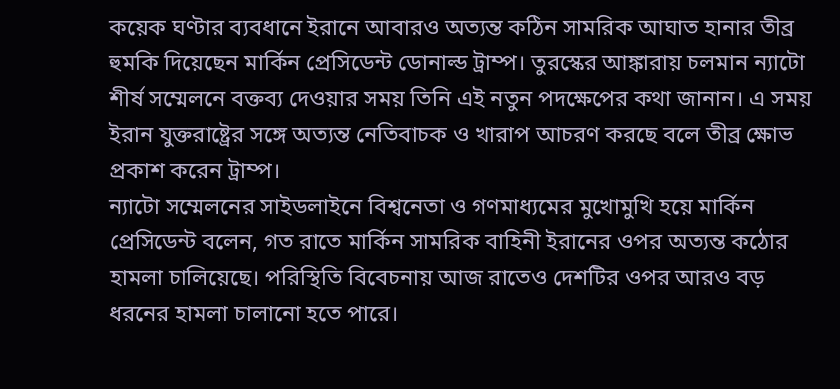কয়েক ঘণ্টার ব্যবধানে ইরানে আবারও অত্যন্ত কঠিন সামরিক আঘাত হানার তীব্র হুমকি দিয়েছেন মার্কিন প্রেসিডেন্ট ডোনাল্ড ট্রাম্প। তুরস্কের আঙ্কারায় চলমান ন্যাটো শীর্ষ সম্মেলনে বক্তব্য দেওয়ার সময় তিনি এই নতুন পদক্ষেপের কথা জানান। এ সময় ইরান যুক্তরাষ্ট্রের সঙ্গে অত্যন্ত নেতিবাচক ও খারাপ আচরণ করছে বলে তীব্র ক্ষোভ প্রকাশ করেন ট্রাম্প।
ন্যাটো সম্মেলনের সাইডলাইনে বিশ্বনেতা ও গণমাধ্যমের মুখোমুখি হয়ে মার্কিন প্রেসিডেন্ট বলেন, গত রাতে মার্কিন সামরিক বাহিনী ইরানের ওপর অত্যন্ত কঠোর হামলা চালিয়েছে। পরিস্থিতি বিবেচনায় আজ রাতেও দেশটির ওপর আরও বড় ধরনের হামলা চালানো হতে পারে।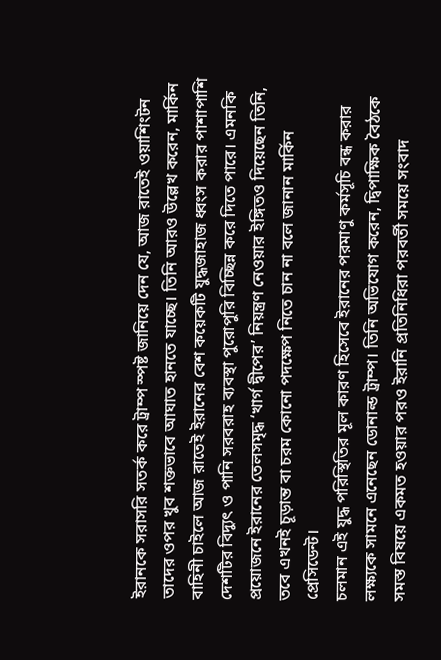ইরানকে সরাসরি সতর্ক করে ট্রাম্প স্পষ্ট জানিয়ে দেন যে, আজ রাতেই ওয়াশিংটন তাদের ওপর খুব শক্তভাবে আঘাত হানতে যাচ্ছে। তিনি আরও উল্লেখ করেন, মার্কিন বাহিনী চাইলে আজ রাতেই ইরানের বেশ কয়েকটি যুদ্ধজাহাজ ধ্বংস করার পাশাপাশি দেশটির বিদ্যুৎ ও পানি সরবরাহ ব্যবস্থা পুরোপুরি বিচ্ছিন্ন করে দিতে পারে। এমনকি প্রয়োজনে ইরানের তেলসমৃদ্ধ ‘খার্গ দ্বীপের’ নিয়ন্ত্রণ নেওয়ার ইঙ্গিতও দিয়েছেন তিনি, তবে এখনই চূড়ান্ত বা চরম কোনো পদক্ষেপ নিতে চান না বলে জানান মার্কিন প্রেসিডেন্ট।
চলমান এই যুদ্ধ পরিস্থিতির মূল কারণ হিসেবে ইরানের পরমাণু কর্মসূচি বন্ধ করার লক্ষ্যকে সামনে এনেছেন ডোনাল্ড ট্রাম্প। তিনি অভিযোগ করেন, দ্বিপাক্ষিক বৈঠকে সমস্ত বিষয়ে একমত হওয়ার পরও ইরানি প্রতিনিধিরা পরবর্তী সময়ে সংবাদ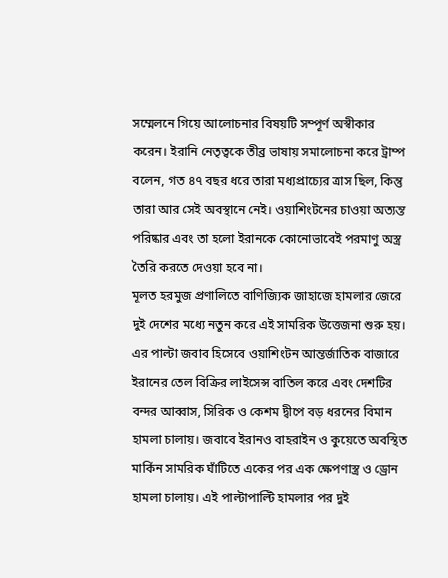সম্মেলনে গিয়ে আলোচনার বিষয়টি সম্পূর্ণ অস্বীকার করেন। ইরানি নেতৃত্বকে তীব্র ভাষায় সমালোচনা করে ট্রাম্প বলেন, গত ৪৭ বছর ধরে তারা মধ্যপ্রাচ্যের ত্রাস ছিল, কিন্তু তারা আর সেই অবস্থানে নেই। ওয়াশিংটনের চাওয়া অত্যন্ত পরিষ্কার এবং তা হলো ইরানকে কোনোভাবেই পরমাণু অস্ত্র তৈরি করতে দেওয়া হবে না।
মূলত হরমুজ প্রণালিতে বাণিজ্যিক জাহাজে হামলার জেরে দুই দেশের মধ্যে নতুন করে এই সামরিক উত্তেজনা শুরু হয়। এর পাল্টা জবাব হিসেবে ওয়াশিংটন আন্তর্জাতিক বাজারে ইরানের তেল বিক্রির লাইসেন্স বাতিল করে এবং দেশটির বন্দর আব্বাস, সিরিক ও কেশম দ্বীপে বড় ধরনের বিমান হামলা চালায়। জবাবে ইরানও বাহরাইন ও কুয়েতে অবস্থিত মার্কিন সামরিক ঘাঁটিতে একের পর এক ক্ষেপণাস্ত্র ও ড্রোন হামলা চালায়। এই পাল্টাপাল্টি হামলার পর দুই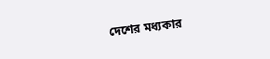দেশের মধ্যকার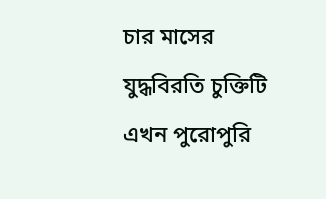চার মাসের যুদ্ধবিরতি চুক্তিটি এখন পুরোপুরি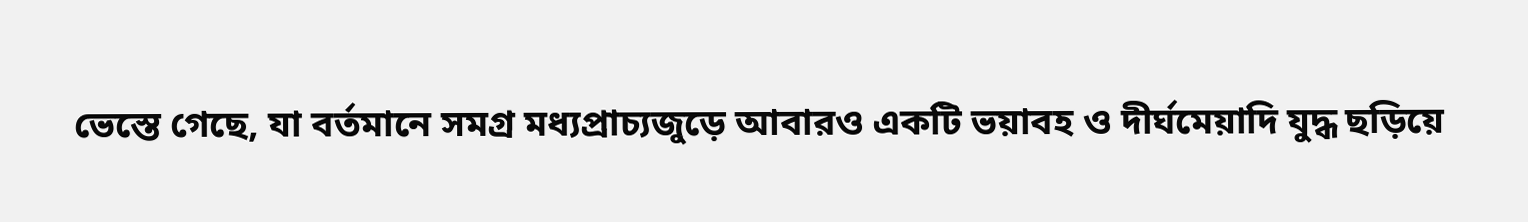ভেস্তে গেছে, যা বর্তমানে সমগ্র মধ্যপ্রাচ্যজুড়ে আবারও একটি ভয়াবহ ও দীর্ঘমেয়াদি যুদ্ধ ছড়িয়ে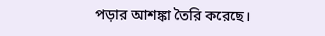পড়ার আশঙ্কা তৈরি করেছে।